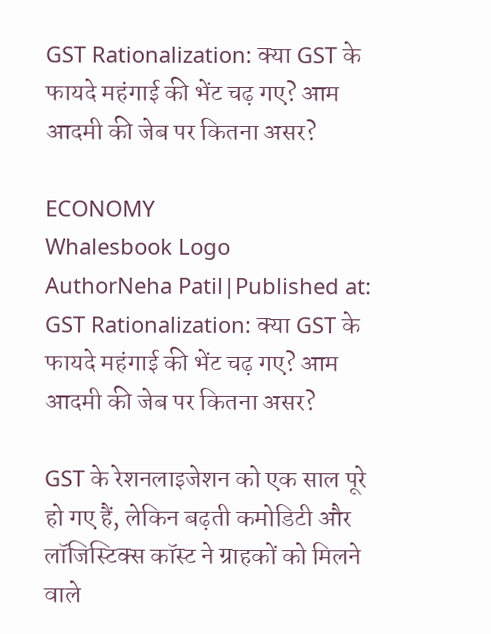GST Rationalization: क्या GST के फायदे महंगाई की भेंट चढ़ गए? आम आदमी की जेब पर कितना असर?

ECONOMY
Whalesbook Logo
AuthorNeha Patil|Published at:
GST Rationalization: क्या GST के फायदे महंगाई की भेंट चढ़ गए? आम आदमी की जेब पर कितना असर?

GST के रेशनलाइजेशन को एक साल पूरे हो गए हैं, लेकिन बढ़ती कमोडिटी और लॉजिस्टिक्स कॉस्ट ने ग्राहकों को मिलने वाले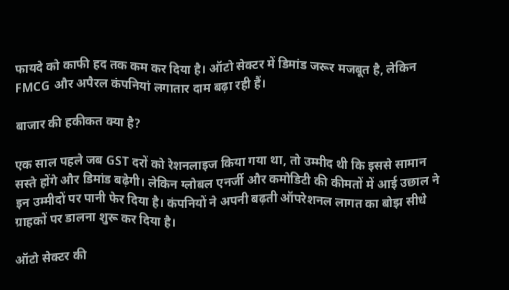फायदे को काफी हद तक कम कर दिया है। ऑटो सेक्टर में डिमांड जरूर मजबूत है, लेकिन FMCG और अपैरल कंपनियां लगातार दाम बढ़ा रही हैं।

बाजार की हकीकत क्या है?

एक साल पहले जब GST दरों को रेशनलाइज किया गया था, तो उम्मीद थी कि इससे सामान सस्ते होंगे और डिमांड बढ़ेगी। लेकिन ग्लोबल एनर्जी और कमोडिटी की कीमतों में आई उछाल ने इन उम्मीदों पर पानी फेर दिया है। कंपनियों ने अपनी बढ़ती ऑपरेशनल लागत का बोझ सीधे ग्राहकों पर डालना शुरू कर दिया है।

ऑटो सेक्टर की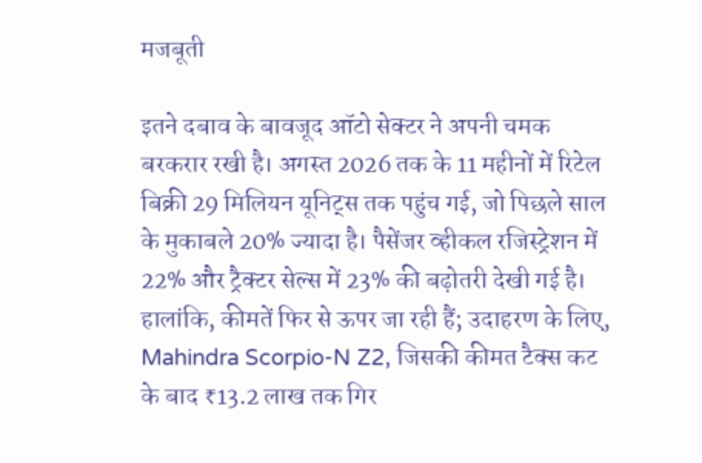मजबूती

इतने दबाव के बावजूद ऑटो सेक्टर ने अपनी चमक बरकरार रखी है। अगस्त 2026 तक के 11 महीनों में रिटेल बिक्री 29 मिलियन यूनिट्स तक पहुंच गई, जो पिछले साल के मुकाबले 20% ज्यादा है। पैसेंजर व्हीकल रजिस्ट्रेशन में 22% और ट्रैक्टर सेल्स में 23% की बढ़ोतरी देखी गई है। हालांकि, कीमतें फिर से ऊपर जा रही हैं; उदाहरण के लिए, Mahindra Scorpio-N Z2, जिसकी कीमत टैक्स कट के बाद ₹13.2 लाख तक गिर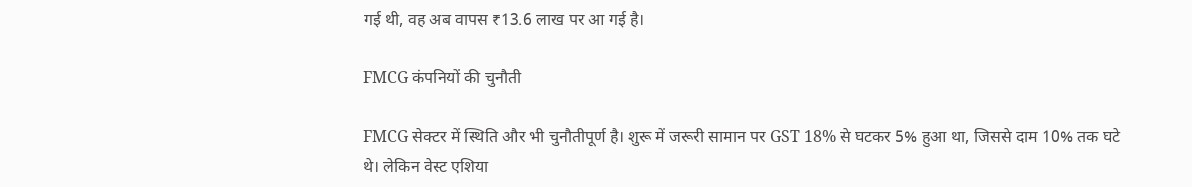गई थी, वह अब वापस ₹13.6 लाख पर आ गई है।

FMCG कंपनियों की चुनौती

FMCG सेक्टर में स्थिति और भी चुनौतीपूर्ण है। शुरू में जरूरी सामान पर GST 18% से घटकर 5% हुआ था, जिससे दाम 10% तक घटे थे। लेकिन वेस्ट एशिया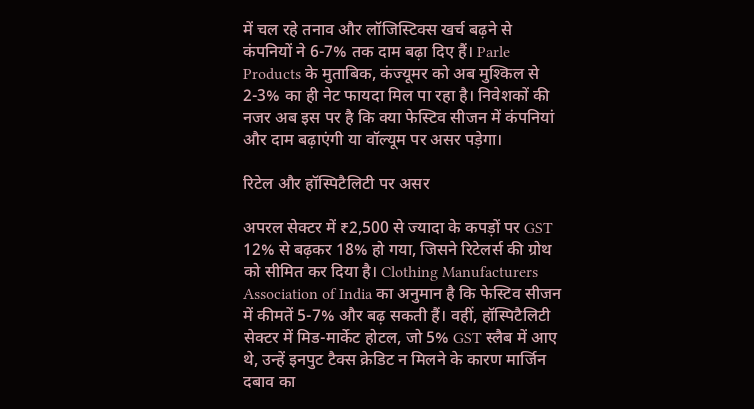में चल रहे तनाव और लॉजिस्टिक्स खर्च बढ़ने से कंपनियों ने 6-7% तक दाम बढ़ा दिए हैं। Parle Products के मुताबिक, कंज्यूमर को अब मुश्किल से 2-3% का ही नेट फायदा मिल पा रहा है। निवेशकों की नजर अब इस पर है कि क्या फेस्टिव सीजन में कंपनियां और दाम बढ़ाएंगी या वॉल्यूम पर असर पड़ेगा।

रिटेल और हॉस्पिटैलिटी पर असर

अपरल सेक्टर में ₹2,500 से ज्यादा के कपड़ों पर GST 12% से बढ़कर 18% हो गया, जिसने रिटेलर्स की ग्रोथ को सीमित कर दिया है। Clothing Manufacturers Association of India का अनुमान है कि फेस्टिव सीजन में कीमतें 5-7% और बढ़ सकती हैं। वहीं, हॉस्पिटैलिटी सेक्टर में मिड-मार्केट होटल, जो 5% GST स्लैब में आए थे, उन्हें इनपुट टैक्स क्रेडिट न मिलने के कारण मार्जिन दबाव का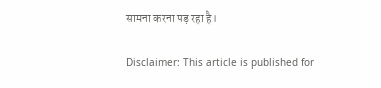सामना करना पड़ रहा है।

Disclaimer: This article is published for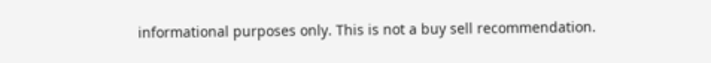informational purposes only. This is not a buy sell recommendation.